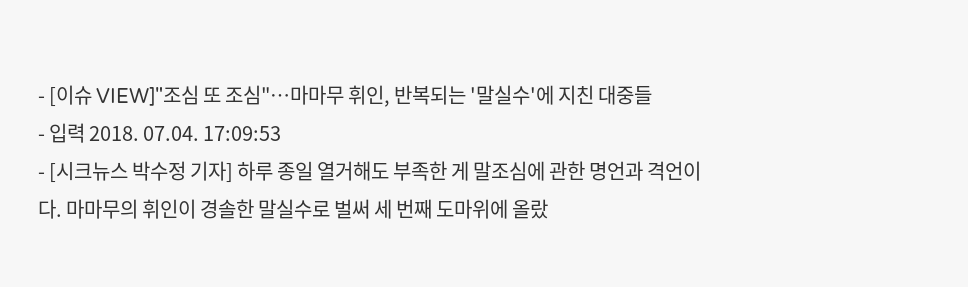- [이슈 VIEW]"조심 또 조심"…마마무 휘인, 반복되는 '말실수'에 지친 대중들
- 입력 2018. 07.04. 17:09:53
- [시크뉴스 박수정 기자] 하루 종일 열거해도 부족한 게 말조심에 관한 명언과 격언이다. 마마무의 휘인이 경솔한 말실수로 벌써 세 번째 도마위에 올랐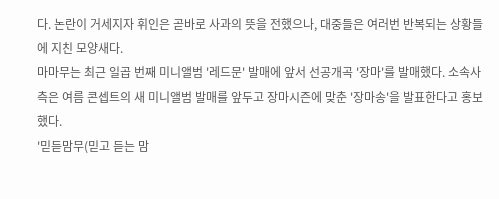다. 논란이 거세지자 휘인은 곧바로 사과의 뜻을 전했으나, 대중들은 여러번 반복되는 상황들에 지친 모양새다.
마마무는 최근 일곱 번째 미니앨범 '레드문' 발매에 앞서 선공개곡 '장마'를 발매했다. 소속사 측은 여름 콘셉트의 새 미니앨범 발매를 앞두고 장마시즌에 맞춘 '장마송'을 발표한다고 홍보했다.
'믿듣맘무(믿고 듣는 맘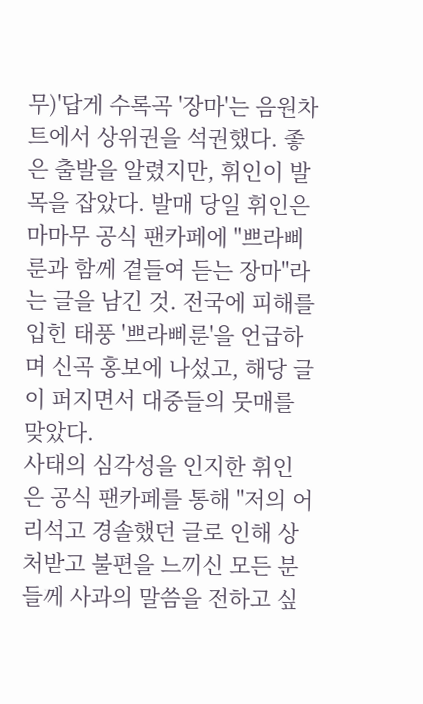무)'답게 수록곡 '장마'는 음원차트에서 상위권을 석권했다. 좋은 출발을 알렸지만, 휘인이 발목을 잡았다. 발매 당일 휘인은 마마무 공식 팬카페에 "쁘라삐룬과 함께 곁들여 듣는 장마"라는 글을 남긴 것. 전국에 피해를 입힌 태풍 '쁘라삐룬'을 언급하며 신곡 홍보에 나섰고, 해당 글이 퍼지면서 대중들의 뭇매를 맞았다.
사태의 심각성을 인지한 휘인은 공식 팬카페를 통해 "저의 어리석고 경솔했던 글로 인해 상처받고 불편을 느끼신 모든 분들께 사과의 말씀을 전하고 싶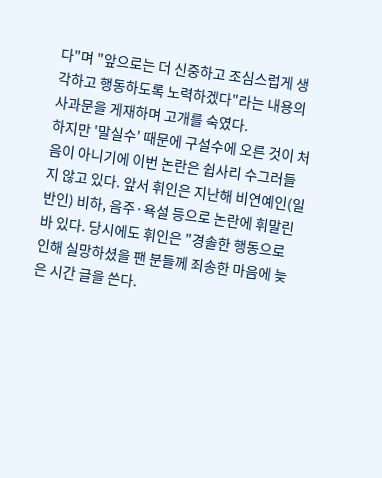다"며 "앞으로는 더 신중하고 조심스럽게 생각하고 행동하도록 노력하겠다"라는 내용의 사과문을 게재하며 고개를 숙였다.
하지만 '말실수' 때문에 구설수에 오른 것이 처음이 아니기에 이번 논란은 쉽사리 수그러들지 않고 있다. 앞서 휘인은 지난해 비연예인(일반인) 비하, 음주·욕설 등으로 논란에 휘말린 바 있다. 당시에도 휘인은 "경솔한 행동으로 인해 실망하셨을 팬 분들께 죄송한 마음에 늦은 시간 글을 쓴다.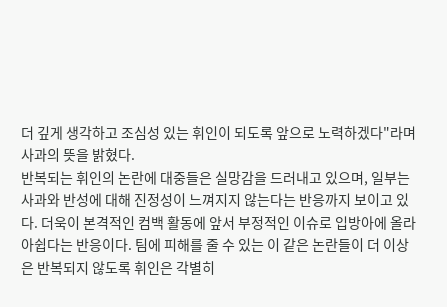더 깊게 생각하고 조심성 있는 휘인이 되도록 앞으로 노력하겠다"라며 사과의 뜻을 밝혔다.
반복되는 휘인의 논란에 대중들은 실망감을 드러내고 있으며, 일부는 사과와 반성에 대해 진정성이 느껴지지 않는다는 반응까지 보이고 있다. 더욱이 본격적인 컴백 활동에 앞서 부정적인 이슈로 입방아에 올라 아쉽다는 반응이다. 팀에 피해를 줄 수 있는 이 같은 논란들이 더 이상은 반복되지 않도록 휘인은 각별히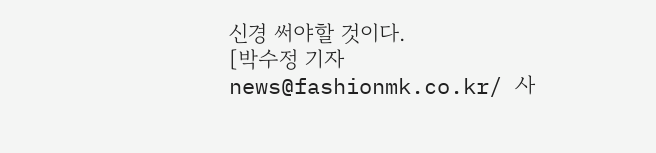신경 써야할 것이다.
[박수정 기자 news@fashionmk.co.kr/ 사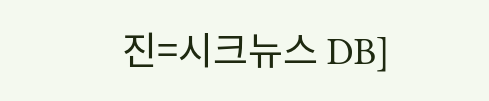진=시크뉴스 DB]